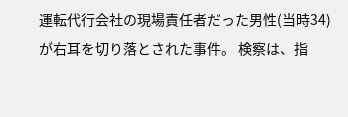運転代行会社の現場責任者だった男性(当時34)が右耳を切り落とされた事件。 検察は、指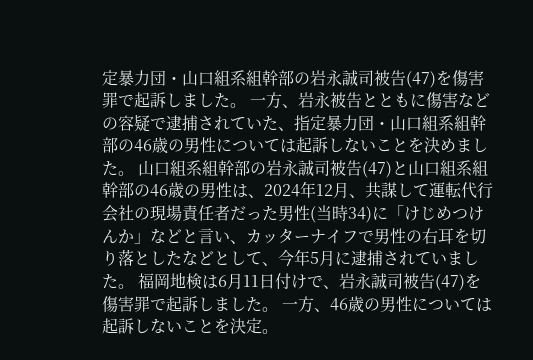定暴力団・山口組系組幹部の岩永誠司被告(47)を傷害罪で起訴しました。 一方、岩永被告とともに傷害などの容疑で逮捕されていた、指定暴力団・山口組系組幹部の46歳の男性については起訴しないことを決めました。 山口組系組幹部の岩永誠司被告(47)と山口組系組幹部の46歳の男性は、2024年12月、共謀して運転代行会社の現場責任者だった男性(当時34)に「けじめつけんか」などと言い、カッターナイフで男性の右耳を切り落としたなどとして、今年5月に逮捕されていました。 福岡地検は6月11日付けで、岩永誠司被告(47)を傷害罪で起訴しました。 一方、46歳の男性については起訴しないことを決定。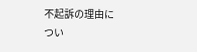不起訴の理由につい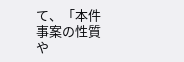て、「本件事案の性質や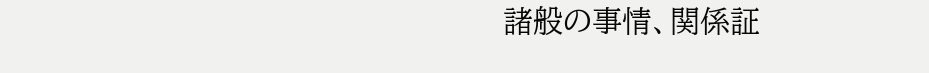諸般の事情、関係証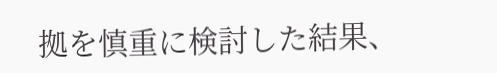拠を慎重に検討した結果、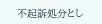不起訴処分とし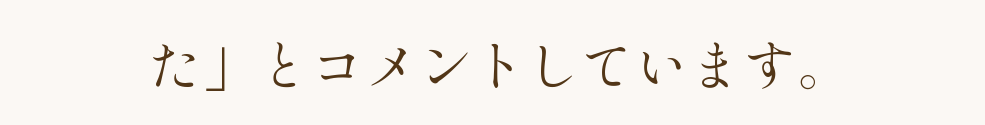た」とコメントしています。